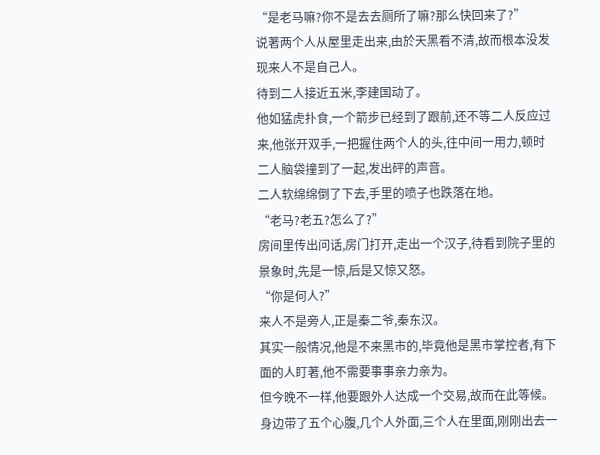“是老马嘛?你不是去去厕所了嘛?那么快回来了?”
说著两个人从屋里走出来,由於天黑看不清,故而根本没发现来人不是自己人。
待到二人接近五米,李建国动了。
他如猛虎扑食,一个箭步已经到了跟前,还不等二人反应过来,他张开双手,一把握住两个人的头,往中间一用力,顿时二人脑袋撞到了一起,发出砰的声音。
二人软绵绵倒了下去,手里的喷子也跌落在地。
“老马?老五?怎么了?”
房间里传出问话,房门打开,走出一个汉子,待看到院子里的景象时,先是一惊,后是又惊又怒。
“你是何人?”
来人不是旁人,正是秦二爷,秦东汉。
其实一般情况,他是不来黑市的,毕竟他是黑市掌控者,有下面的人盯著,他不需要事事亲力亲为。
但今晚不一样,他要跟外人达成一个交易,故而在此等候。
身边带了五个心腹,几个人外面,三个人在里面,刚刚出去一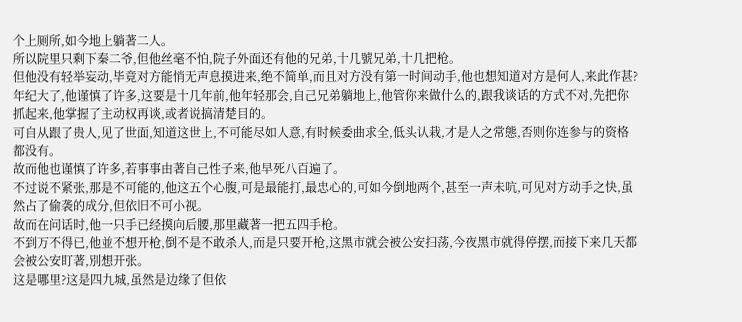个上厕所,如今地上躺著二人。
所以院里只剩下秦二爷,但他丝毫不怕,院子外面还有他的兄弟,十几號兄弟,十几把枪。
但他没有轻举妄动,毕竟对方能悄无声息摸进来,绝不简单,而且对方没有第一时间动手,他也想知道对方是何人,来此作甚?
年纪大了,他谨慎了许多,这要是十几年前,他年轻那会,自己兄弟躺地上,他管你来做什么的,跟我谈话的方式不对,先把你抓起来,他掌握了主动权再谈,或者说搞清楚目的。
可自从跟了贵人,见了世面,知道这世上,不可能尽如人意,有时候委曲求全,低头认栽,才是人之常態,否则你连参与的资格都没有。
故而他也谨慎了许多,若事事由著自己性子来,他早死八百遍了。
不过说不紧张,那是不可能的,他这五个心腹,可是最能打,最忠心的,可如今倒地两个,甚至一声未吭,可见对方动手之快,虽然占了偷袭的成分,但依旧不可小视。
故而在问话时,他一只手已经摸向后腰,那里藏著一把五四手枪。
不到万不得已,他並不想开枪,倒不是不敢杀人,而是只要开枪,这黑市就会被公安扫荡,今夜黑市就得停摆,而接下来几天都会被公安盯著,別想开张。
这是哪里?这是四九城,虽然是边缘了但依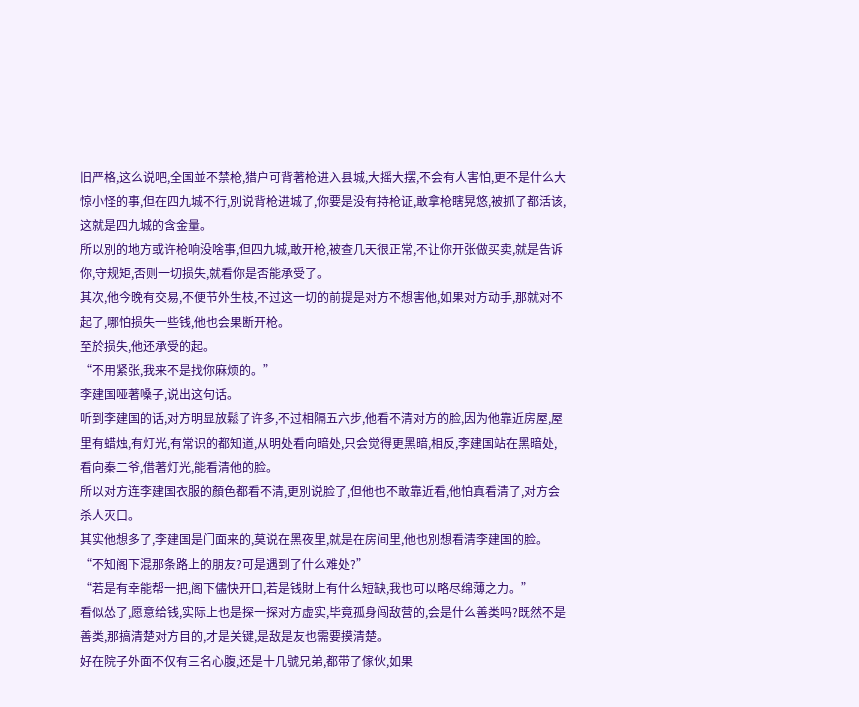旧严格,这么说吧,全国並不禁枪,猎户可背著枪进入县城,大摇大摆,不会有人害怕,更不是什么大惊小怪的事,但在四九城不行,別说背枪进城了,你要是没有持枪证,敢拿枪瞎晃悠,被抓了都活该,这就是四九城的含金量。
所以別的地方或许枪响没啥事,但四九城,敢开枪,被查几天很正常,不让你开张做买卖,就是告诉你,守规矩,否则一切损失,就看你是否能承受了。
其次,他今晚有交易,不便节外生枝,不过这一切的前提是对方不想害他,如果对方动手,那就对不起了,哪怕损失一些钱,他也会果断开枪。
至於损失,他还承受的起。
“不用紧张,我来不是找你麻烦的。”
李建国哑著嗓子,说出这句话。
听到李建国的话,对方明显放鬆了许多,不过相隔五六步,他看不清对方的脸,因为他靠近房屋,屋里有蜡烛,有灯光,有常识的都知道,从明处看向暗处,只会觉得更黑暗,相反,李建国站在黑暗处,看向秦二爷,借著灯光,能看清他的脸。
所以对方连李建国衣服的顏色都看不清,更別说脸了,但他也不敢靠近看,他怕真看清了,对方会杀人灭口。
其实他想多了,李建国是门面来的,莫说在黑夜里,就是在房间里,他也別想看清李建国的脸。
“不知阁下混那条路上的朋友?可是遇到了什么难处?”
“若是有幸能帮一把,阁下儘快开口,若是钱財上有什么短缺,我也可以略尽绵薄之力。”
看似怂了,愿意给钱,实际上也是探一探对方虚实,毕竟孤身闯敌营的,会是什么善类吗?既然不是善类,那搞清楚对方目的,才是关键,是敌是友也需要摸清楚。
好在院子外面不仅有三名心腹,还是十几號兄弟,都带了傢伙,如果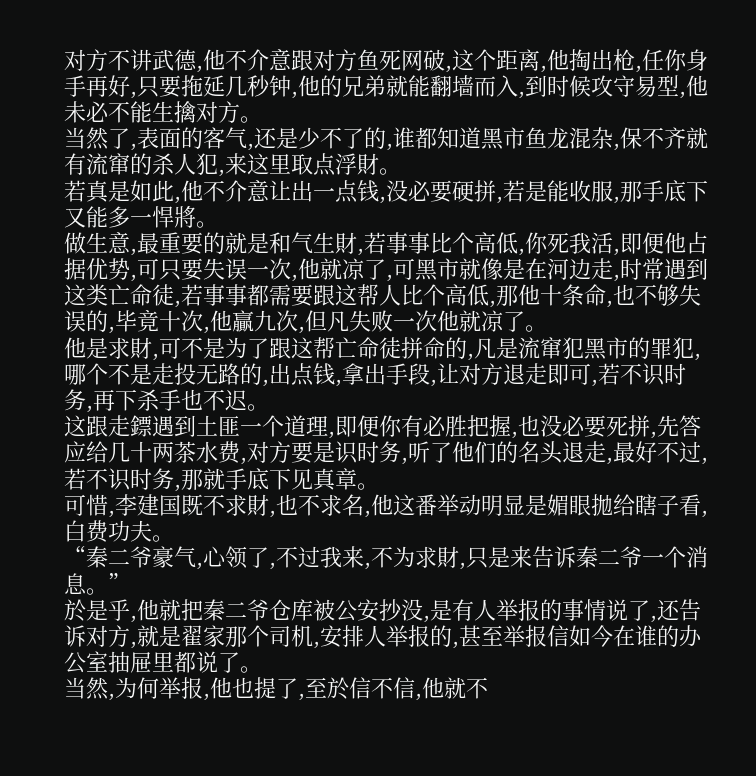对方不讲武德,他不介意跟对方鱼死网破,这个距离,他掏出枪,任你身手再好,只要拖延几秒钟,他的兄弟就能翻墙而入,到时候攻守易型,他未必不能生擒对方。
当然了,表面的客气,还是少不了的,谁都知道黑市鱼龙混杂,保不齐就有流窜的杀人犯,来这里取点浮財。
若真是如此,他不介意让出一点钱,没必要硬拼,若是能收服,那手底下又能多一悍將。
做生意,最重要的就是和气生財,若事事比个高低,你死我活,即便他占据优势,可只要失误一次,他就凉了,可黑市就像是在河边走,时常遇到这类亡命徒,若事事都需要跟这帮人比个高低,那他十条命,也不够失误的,毕竟十次,他贏九次,但凡失败一次他就凉了。
他是求財,可不是为了跟这帮亡命徒拼命的,凡是流窜犯黑市的罪犯,哪个不是走投无路的,出点钱,拿出手段,让对方退走即可,若不识时务,再下杀手也不迟。
这跟走鏢遇到土匪一个道理,即便你有必胜把握,也没必要死拼,先答应给几十两茶水费,对方要是识时务,听了他们的名头退走,最好不过,若不识时务,那就手底下见真章。
可惜,李建国既不求財,也不求名,他这番举动明显是媚眼拋给瞎子看,白费功夫。
“秦二爷豪气,心领了,不过我来,不为求財,只是来告诉秦二爷一个消息。”
於是乎,他就把秦二爷仓库被公安抄没,是有人举报的事情说了,还告诉对方,就是翟家那个司机,安排人举报的,甚至举报信如今在谁的办公室抽屉里都说了。
当然,为何举报,他也提了,至於信不信,他就不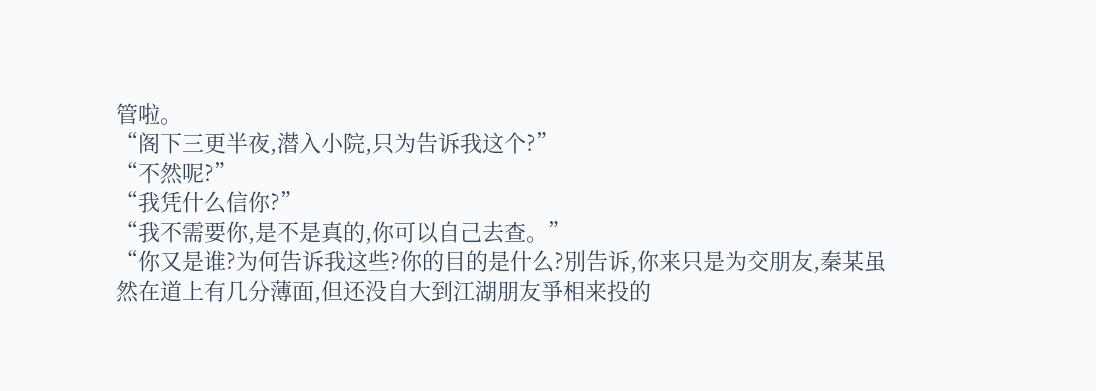管啦。
“阁下三更半夜,潜入小院,只为告诉我这个?”
“不然呢?”
“我凭什么信你?”
“我不需要你,是不是真的,你可以自己去查。”
“你又是谁?为何告诉我这些?你的目的是什么?別告诉,你来只是为交朋友,秦某虽然在道上有几分薄面,但还没自大到江湖朋友爭相来投的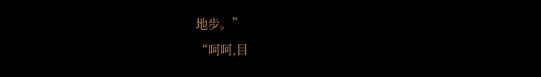地步。”
“呵呵,目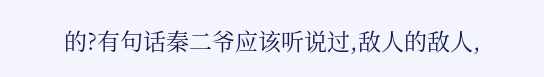的?有句话秦二爷应该听说过,敌人的敌人,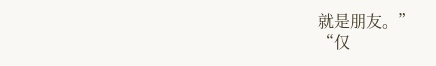就是朋友。”
“仅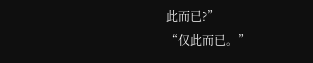此而已?”
“仅此而已。”